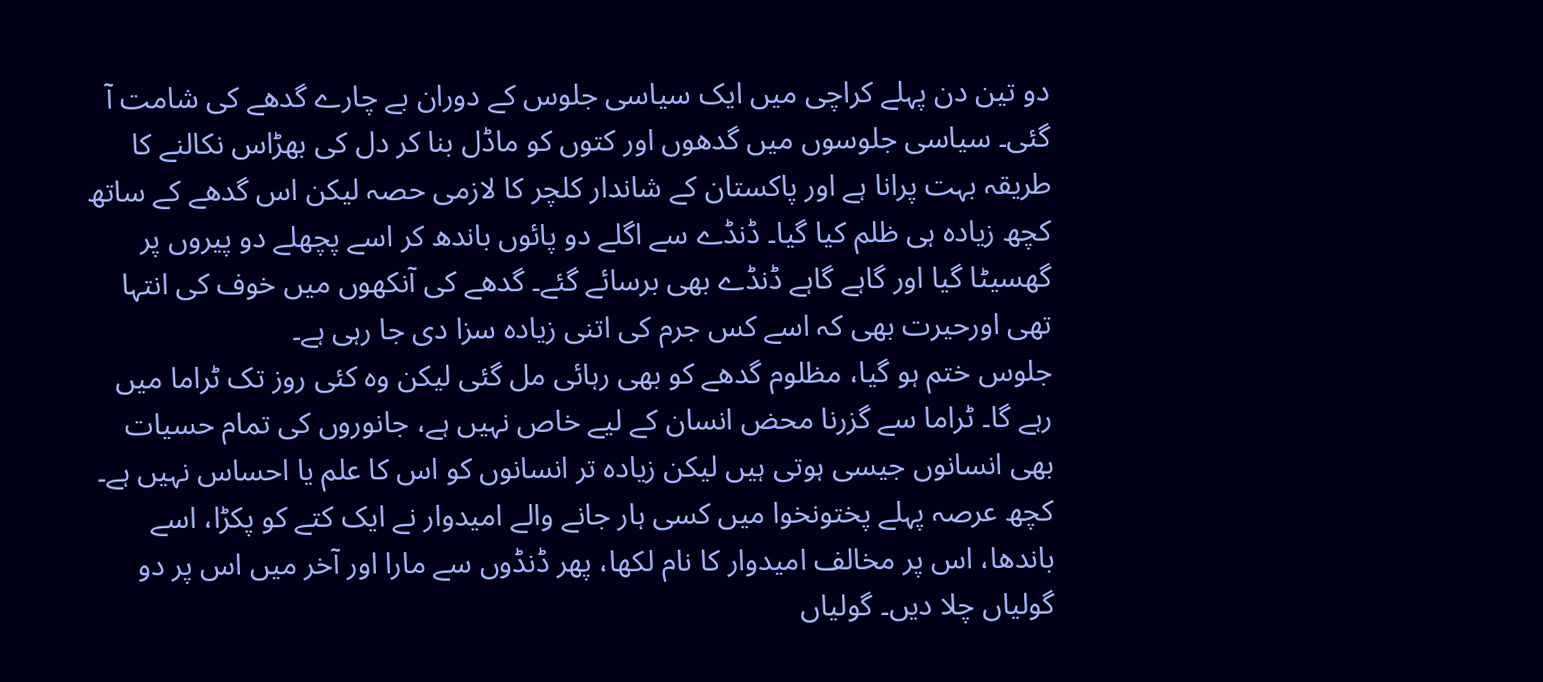دو تین دن پہلے کراچی میں ایک سیاسی جلوس کے دوران بے چارے گدھے کی شامت آ گئی۔ سیاسی جلوسوں میں گدھوں اور کتوں کو ماڈل بنا کر دل کی بھڑاس نکالنے کا طریقہ بہت پرانا ہے اور پاکستان کے شاندار کلچر کا لازمی حصہ لیکن اس گدھے کے ساتھ کچھ زیادہ ہی ظلم کیا گیا۔ ڈنڈے سے اگلے دو پائوں باندھ کر اسے پچھلے دو پیروں پر گھسیٹا گیا اور گاہے گاہے ڈنڈے بھی برسائے گئے۔ گدھے کی آنکھوں میں خوف کی انتہا تھی اورحیرت بھی کہ اسے کس جرم کی اتنی زیادہ سزا دی جا رہی ہے۔
جلوس ختم ہو گیا، مظلوم گدھے کو بھی رہائی مل گئی لیکن وہ کئی روز تک ٹراما میں رہے گا۔ ٹراما سے گزرنا محض انسان کے لیے خاص نہیں ہے، جانوروں کی تمام حسیات بھی انسانوں جیسی ہوتی ہیں لیکن زیادہ تر انسانوں کو اس کا علم یا احساس نہیں ہے۔ کچھ عرصہ پہلے پختونخوا میں کسی ہار جانے والے امیدوار نے ایک کتے کو پکڑا، اسے باندھا، اس پر مخالف امیدوار کا نام لکھا، پھر ڈنڈوں سے مارا اور آخر میں اس پر دو گولیاں چلا دیں۔ گولیاں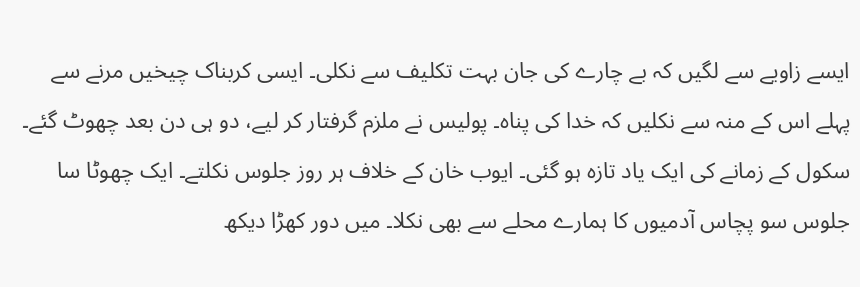ایسے زاویے سے لگیں کہ بے چارے کی جان بہت تکلیف سے نکلی۔ ایسی کربناک چیخیں مرنے سے پہلے اس کے منہ سے نکلیں کہ خدا کی پناہ۔ پولیس نے ملزم گرفتار کر لیے، دو ہی دن بعد چھوٹ گئے۔
سکول کے زمانے کی ایک یاد تازہ ہو گئی۔ ایوب خان کے خلاف ہر روز جلوس نکلتے۔ ایک چھوٹا سا جلوس سو پچاس آدمیوں کا ہمارے محلے سے بھی نکلا۔ میں دور کھڑا دیکھ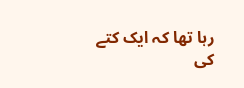رہا تھا کہ ایک کتے کی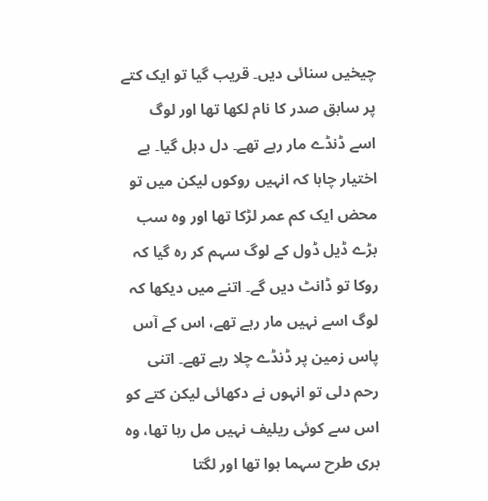چیخیں سنائی دیں۔ قریب گیا تو ایک کتے پر سابق صدر کا نام لکھا تھا اور لوگ اسے ڈنڈے مار رہے تھے۔ دل دہل گیا۔ بے اختیار چاہا کہ انہیں روکوں لیکن میں تو محض ایک کم عمر لڑکا تھا اور وہ سب بڑے ڈیل ڈول کے لوگ سہم کر رہ گیا کہ روکا تو ڈانٹ دیں گے۔ اتنے میں دیکھا کہ لوگ اسے نہیں مار رہے تھے، اس کے آس پاس زمین پر ڈنڈے چلا رہے تھے۔ اتنی رحم دلی تو انہوں نے دکھائی لیکن کتے کو اس سے کوئی ریلیف نہیں مل رہا تھا، وہ بری طرح سہما ہوا تھا اور لگتا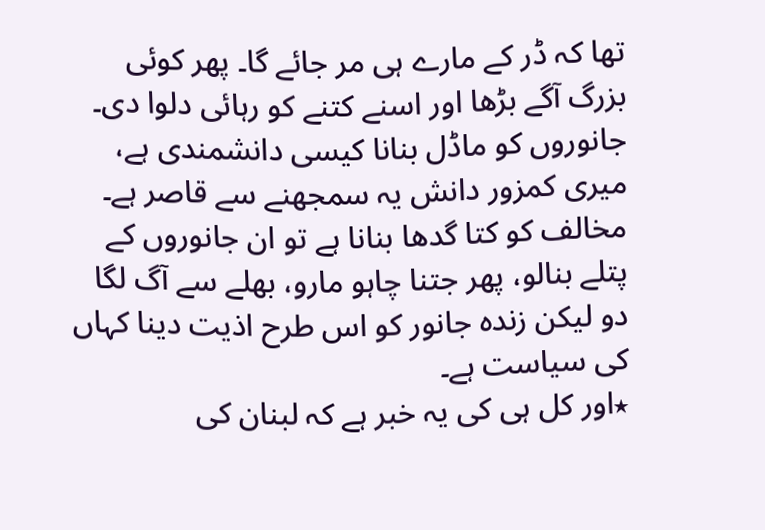تھا کہ ڈر کے مارے ہی مر جائے گا۔ پھر کوئی بزرگ آگے بڑھا اور اسنے کتنے کو رہائی دلوا دی۔
جانوروں کو ماڈل بنانا کیسی دانشمندی ہے، میری کمزور دانش یہ سمجھنے سے قاصر ہے۔ مخالف کو کتا گدھا بنانا ہے تو ان جانوروں کے پتلے بنالو، پھر جتنا چاہو مارو، بھلے سے آگ لگا دو لیکن زندہ جانور کو اس طرح اذیت دینا کہاں کی سیاست ہے۔
٭اور کل ہی کی یہ خبر ہے کہ لبنان کی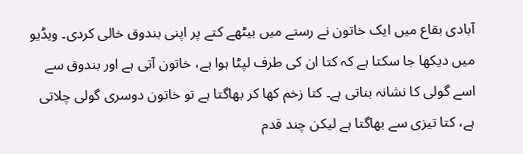آبادی بقاع میں ایک خاتون نے رستے میں بیٹھے کتے پر اپنی بندوق خالی کردی۔ ویڈیو میں دیکھا جا سکتا ہے کہ کتا ان کی طرف لپٹا ہوا ہے، خاتون آتی ہے اور بندوق سے اسے گولی کا نشانہ بناتی ہے۔ کتا زخم کھا کر بھاگتا ہے تو خاتون دوسری گولی چلاتی ہے، کتا تیزی سے بھاگتا ہے لیکن چند قدم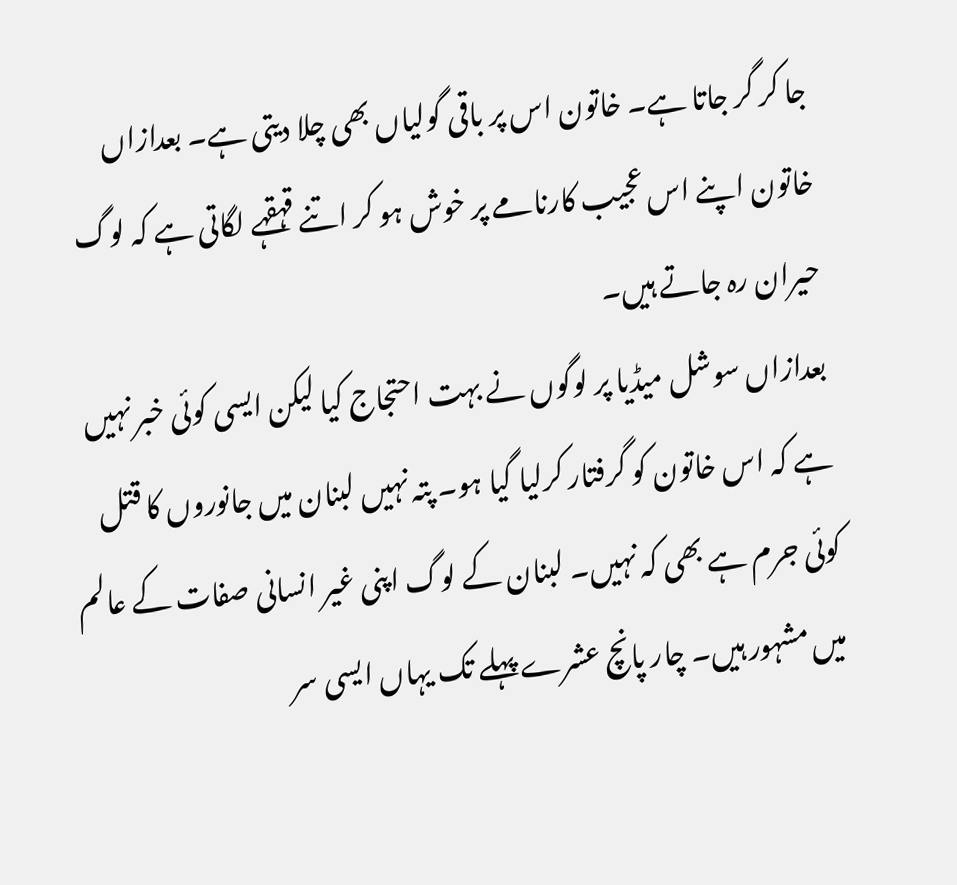جا کر گر جاتا ہے۔ خاتون اس پر باقی گولیاں بھی چلا دیتی ہے۔ بعدازاں خاتون اپنے اس عجیب کارنامے پر خوش ہو کر اتنے قہقہے لگاتی ہے کہ لوگ حیران رہ جاتے ہیں۔
بعدازاں سوشل میڈیا پر لوگوں نے بہت احتجاج کیا لیکن ایسی کوئی خبر نہیں ہے کہ اس خاتون کو گرفتار کرلیا گیا ہو۔ پتہ نہیں لبنان میں جانوروں کا قتل کوئی جرم ہے بھی کہ نہیں۔ لبنان کے لوگ اپنی غیر انسانی صفات کے عالم میں مشہور ہیں۔ چار پانچ عشرے پہلے تک یہاں ایسی سر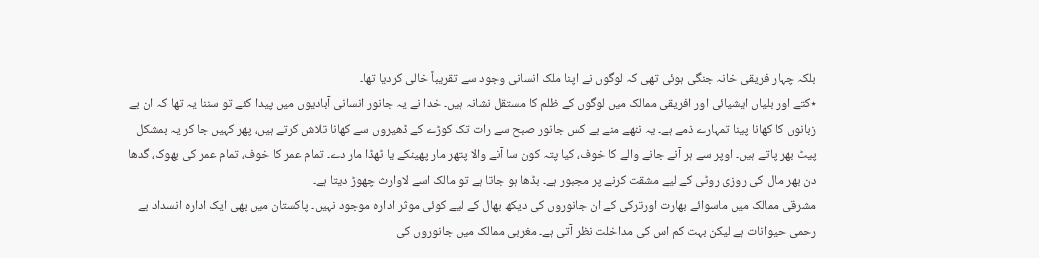بلکہ چہار فریقی خانہ جنگی ہوئی تھی کہ لوگوں نے اپنا ملک انسانی وجود سے تقریباً خالی کردیا تھا۔
٭کتے اور بلیاں ایشیائی اور افریقی ممالک میں لوگوں کے ظلم کا مستقل نشانہ ہیں۔ خدا نے یہ جانور انسانی آبادیوں میں پیدا کئے تو سننا یہ تھا کہ ان بے زبانوں کا کھانا پینا تمہارے ذمے ہے۔ یہ ننھے منے بے کس جانور صبح سے رات تک کوڑے کے ڈھیروں سے کھانا تلاش کرتے ہیں، پھر کہیں جا کر یہ بمشکل پیٹ بھر پاتے ہیں۔ اوپر سے ہر آنے جانے والے کا خوف، کیا پتہ کون سا آنے والا پتھر مار پھینکے یا ٹھڈا مار دے۔ تمام عمر کا خوف، تمام عمر کی بھوک، گدھا دن بھر مال کی روزی روٹی کے لیے مشقت کرنے پر مجبور ہے۔ بڈھا ہو جاتا ہے تو مالک اسے لاوارث چھوڑ دیتا ہے۔
مشرقی ممالک میں ماسوائے بھارت اورترکی کے ان جانوروں کی دیکھ بھال کے لیے کوئی موثر ادارہ موجود نہیں۔ پاکستان میں بھی ایک ادارہ انسداد بے رحمی حیوانات ہے لیکن بہت کم اس کی مداخلت نظر آتی ہے۔ مغربی ممالک میں جانوروں کی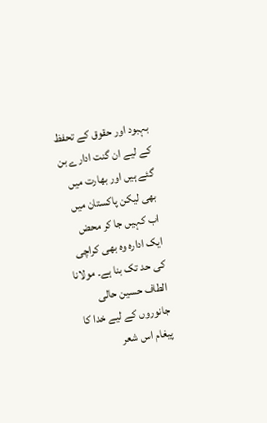بہبود اور حقوق کے تحفظ کے لیے ان گنت ادارے بن گئے ہیں اور بھارت میں بھی لیکن پاکستان میں اب کہیں جا کر محض ایک ادارہ وہ بھی کراچی کی حد تک بنا ہے۔ مولانا الطاف حسین حالی جانوروں کے لیے خدا کا پیغام اس شعر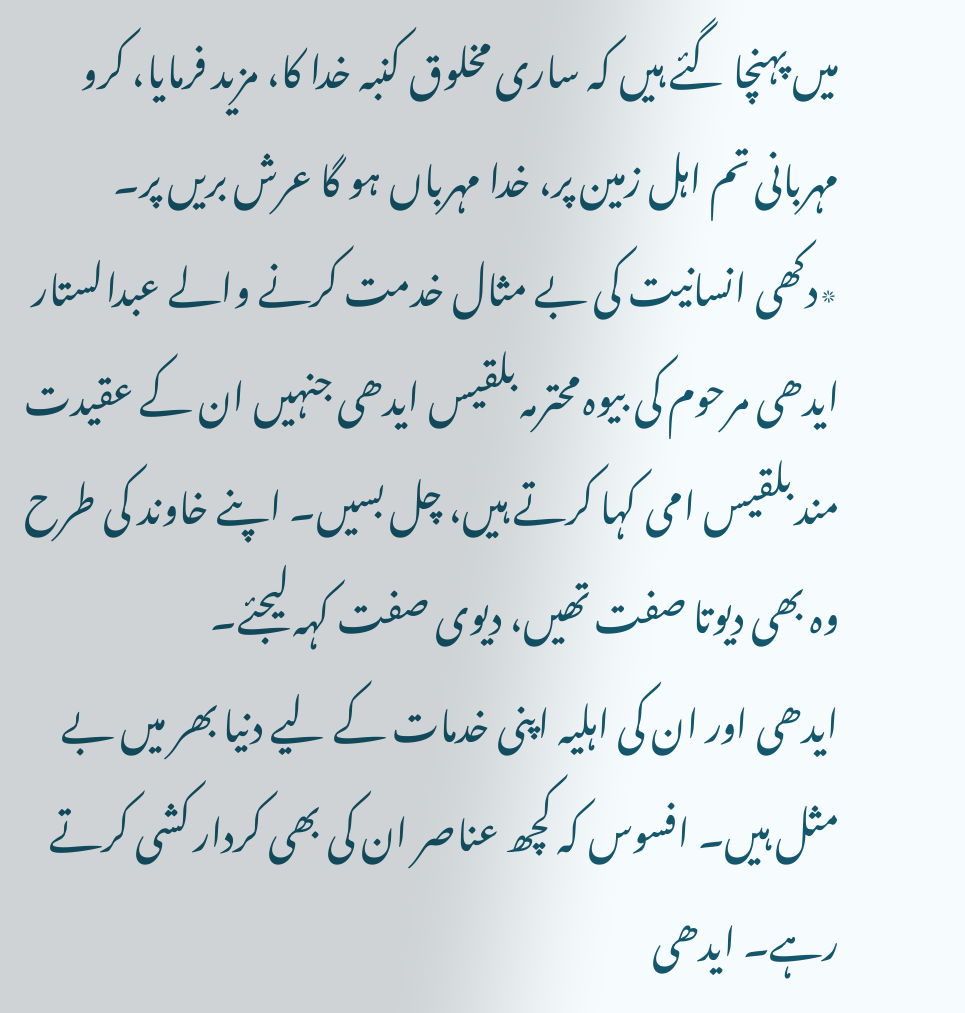میں پہنچا گئے ہیں کہ ساری مخلوق کنبہ خدا کا، مزید فرمایا، کرو مہربانی تم اہل زمین پر، خدا مہرباں ہو گا عرش بریں پر۔
٭دکھی انسانیت کی بے مثال خدمت کرنے والے عبدالستار ایدھی مرحوم کی بیوہ محترمہ بلقیس ایدھی جنہیں ان کے عقیدت مند بلقیس امی کہا کرتے ہیں، چل بسیں۔ اپنے خاوند کی طرح وہ بھی دیوتا صفت تھیں، دیوی صفت کہہ لیجئے۔
ایدھی اور ان کی اہلیہ اپنی خدمات کے لیے دنیا بھر میں بے مثل ہیں۔ افسوس کہ کچھ عناصر ان کی بھی کردار کشی کرتے رہے۔ ایدھی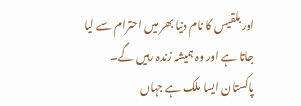اور بلقیس کا نام دنیا بھر میں احترام سے لیا جاتا ہے اور وہ ہمیشہ زندہ رہیں گے۔ پاکستان ایسا ملک ہے جہاں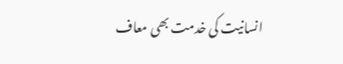انسانیت کی خدمت بھی معاف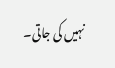نہیں کی جاتی۔